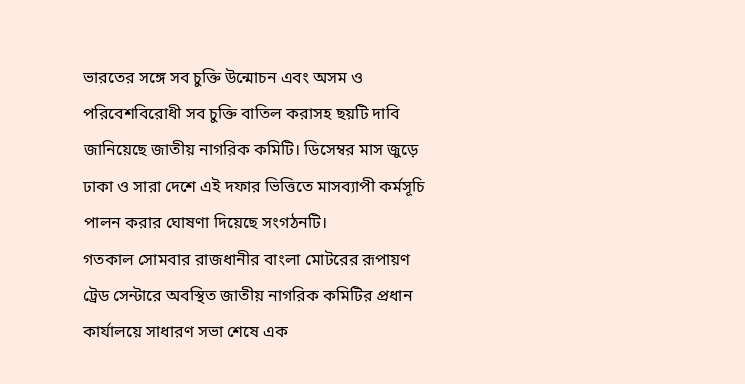ভারতের সঙ্গে সব চুক্তি উন্মোচন এবং অসম ও পরিবেশবিরোধী সব চুক্তি বাতিল করাসহ ছয়টি দাবি জানিয়েছে জাতীয় নাগরিক কমিটি। ডিসেম্বর মাস জুড়ে ঢাকা ও সারা দেশে এই দফার ভিত্তিতে মাসব্যাপী কর্মসূচি পালন করার ঘোষণা দিয়েছে সংগঠনটি।
গতকাল সোমবার রাজধানীর বাংলা মোটরের রূপায়ণ ট্রেড সেন্টারে অবস্থিত জাতীয় নাগরিক কমিটির প্রধান কার্যালয়ে সাধারণ সভা শেষে এক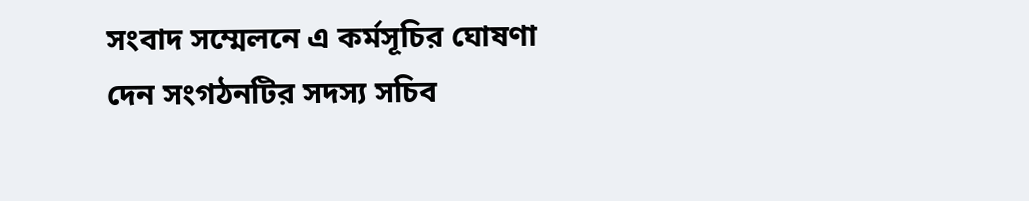সংবাদ সম্মেলনে এ কর্মসূচির ঘোষণা দেন সংগঠনটির সদস্য সচিব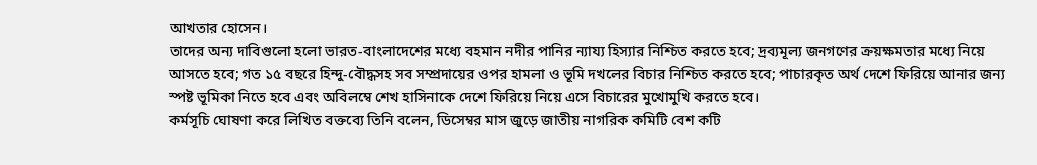আখতার হোসেন।
তাদের অন্য দাবিগুলো হলো ভারত-বাংলাদেশের মধ্যে বহমান নদীর পানির ন্যায্য হিস্যার নিশ্চিত করতে হবে; দ্রব্যমূল্য জনগণের ক্রয়ক্ষমতার মধ্যে নিয়ে আসতে হবে; গত ১৫ বছরে হিন্দু-বৌদ্ধসহ সব সম্প্রদায়ের ওপর হামলা ও ভূমি দখলের বিচার নিশ্চিত করতে হবে; পাচারকৃত অর্থ দেশে ফিরিয়ে আনার জন্য স্পষ্ট ভূমিকা নিতে হবে এবং অবিলম্বে শেখ হাসিনাকে দেশে ফিরিয়ে নিয়ে এসে বিচারের মুখোমুখি করতে হবে।
কর্মসূচি ঘোষণা করে লিখিত বক্তব্যে তিনি বলেন, ডিসেম্বর মাস জুড়ে জাতীয় নাগরিক কমিটি বেশ কটি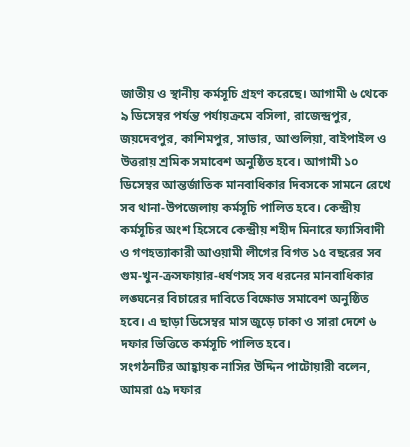জাতীয় ও স্থানীয় কর্মসূচি গ্রহণ করেছে। আগামী ৬ থেকে ৯ ডিসেম্বর পর্যন্ত পর্যায়ক্রমে বসিলা, রাজেন্দ্রপুর, জয়দেবপুর, কাশিমপুর, সাভার, আশুলিয়া, বাইপাইল ও উত্তরায় শ্রমিক সমাবেশ অনুষ্ঠিত হবে। আগামী ১০ ডিসেম্বর আন্তর্জাতিক মানবাধিকার দিবসকে সামনে রেখে সব থানা-উপজেলায় কর্মসূচি পালিত হবে। কেন্দ্রীয় কর্মসূচির অংশ হিসেবে কেন্দ্রীয় শহীদ মিনারে ফ্যাসিবাদী ও গণহত্যাকারী আওয়ামী লীগের বিগত ১৫ বছরের সব গুম-খুন-ক্রসফায়ার-ধর্ষণসহ সব ধরনের মানবাধিকার লঙ্ঘনের বিচারের দাবিতে বিক্ষোভ সমাবেশ অনুষ্ঠিত হবে। এ ছাড়া ডিসেম্বর মাস জুড়ে ঢাকা ও সারা দেশে ৬ দফার ভিত্তিতে কর্মসূচি পালিত হবে।
সংগঠনটির আহ্বায়ক নাসির উদ্দিন পাটোয়ারী বলেন, আমরা ৫৯ দফার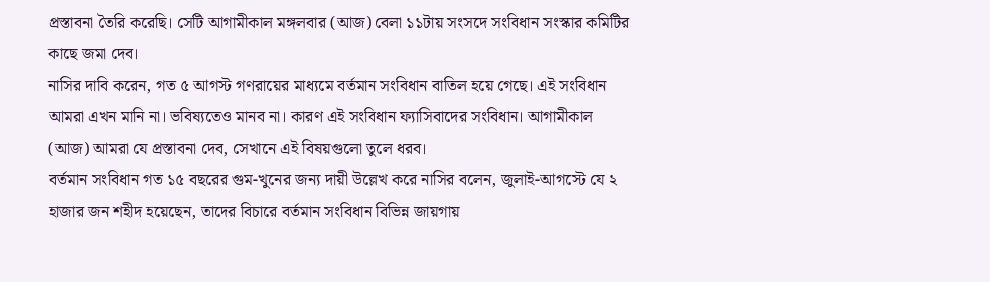প্রস্তাবনা তৈরি করেছি। সেটি আগামীকাল মঙ্গলবার (আজ) বেলা ১১টায় সংসদে সংবিধান সংস্কার কমিটির কাছে জমা দেব।
নাসির দাবি করেন, গত ৫ আগস্ট গণরায়ের মাধ্যমে বর্তমান সংবিধান বাতিল হয়ে গেছে। এই সংবিধান আমরা এখন মানি না। ভবিষ্যতেও মানব না। কারণ এই সংবিধান ফ্যাসিবাদের সংবিধান। আগামীকাল (আজ) আমরা যে প্রস্তাবনা দেব, সেখানে এই বিষয়গুলো তুলে ধরব।
বর্তমান সংবিধান গত ১৫ বছরের গুম-খুনের জন্য দায়ী উল্লেখ করে নাসির বলেন, জুলাই-আগস্টে যে ২ হাজার জন শহীদ হয়েছেন, তাদের বিচারে বর্তমান সংবিধান বিভিন্ন জায়গায়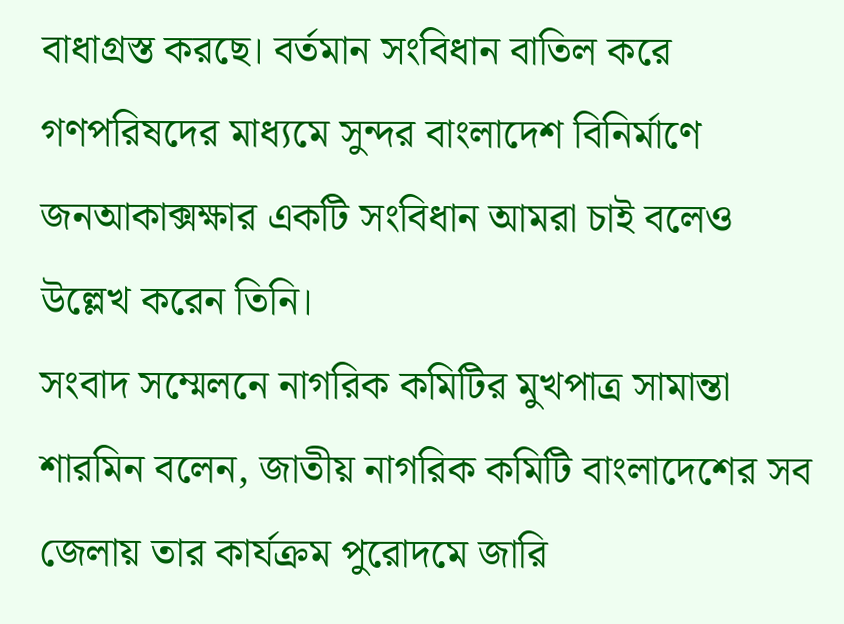বাধাগ্রস্ত করছে। বর্তমান সংবিধান বাতিল করে গণপরিষদের মাধ্যমে সুন্দর বাংলাদেশ বিনির্মাণে জনআকাক্সক্ষার একটি সংবিধান আমরা চাই বলেও উল্লেখ করেন তিনি।
সংবাদ সম্মেলনে নাগরিক কমিটির মুখপাত্র সামান্তা শারমিন বলেন, জাতীয় নাগরিক কমিটি বাংলাদেশের সব জেলায় তার কার্যক্রম পুরোদমে জারি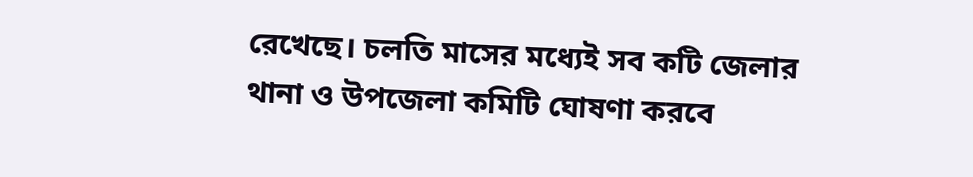রেখেছে। চলতি মাসের মধ্যেই সব কটি জেলার থানা ও উপজেলা কমিটি ঘোষণা করবে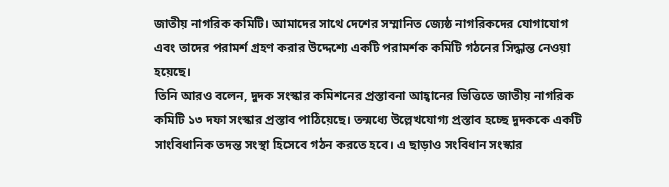জাতীয় নাগরিক কমিটি। আমাদের সাথে দেশের সম্মানিত জ্যেষ্ঠ নাগরিকদের যোগাযোগ এবং তাদের পরামর্শ গ্রহণ করার উদ্দেশ্যে একটি পরামর্শক কমিটি গঠনের সিদ্ধান্ত নেওয়া হয়েছে।
তিনি আরও বলেন, দুদক সংস্কার কমিশনের প্রস্তাবনা আহ্বানের ভিত্তিতে জাতীয় নাগরিক কমিটি ১৩ দফা সংস্কার প্রস্তাব পাঠিয়েছে। তন্মধ্যে উল্লেখযোগ্য প্রস্তাব হচ্ছে দুদককে একটি সাংবিধানিক তদন্ত সংস্থা হিসেবে গঠন করতে হবে। এ ছাড়াও সংবিধান সংস্কার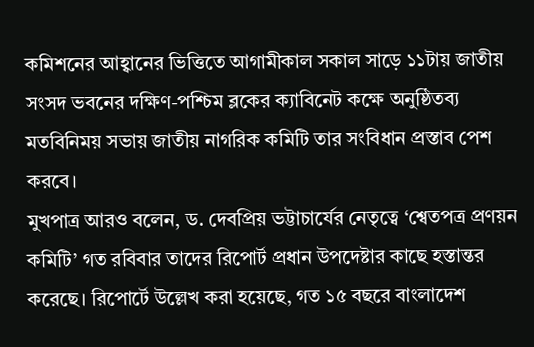কমিশনের আহ্বানের ভিত্তিতে আগামীকাল সকাল সাড়ে ১১টায় জাতীয় সংসদ ভবনের দক্ষিণ-পশ্চিম ব্লকের ক্যাবিনেট কক্ষে অনুষ্ঠিতব্য মতবিনিময় সভায় জাতীয় নাগরিক কমিটি তার সংবিধান প্রস্তাব পেশ করবে।
মুখপাত্র আরও বলেন, ড. দেবপ্রিয় ভট্টাচার্যের নেতৃত্বে ‘শ্বেতপত্র প্রণয়ন কমিটি’ গত রবিবার তাদের রিপোর্ট প্রধান উপদেষ্টার কাছে হস্তান্তর করেছে। রিপোর্টে উল্লেখ করা হয়েছে, গত ১৫ বছরে বাংলাদেশ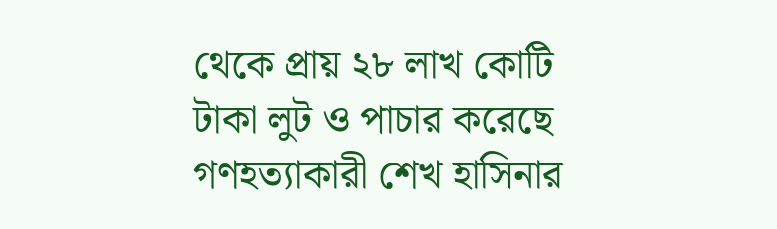থেকে প্রায় ২৮ লাখ কোটি টাকা লুট ও পাচার করেছে গণহত্যাকারী শেখ হাসিনার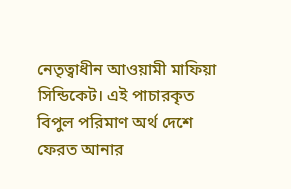নেতৃত্বাধীন আওয়ামী মাফিয়া সিন্ডিকেট। এই পাচারকৃত বিপুল পরিমাণ অর্থ দেশে ফেরত আনার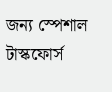জন্য স্পেশাল টাস্কফোর্স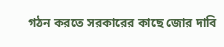গঠন করতে সরকারের কাছে জোর দাবি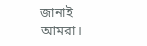জানাই আমরা।